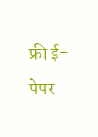फ्री ई-पेपर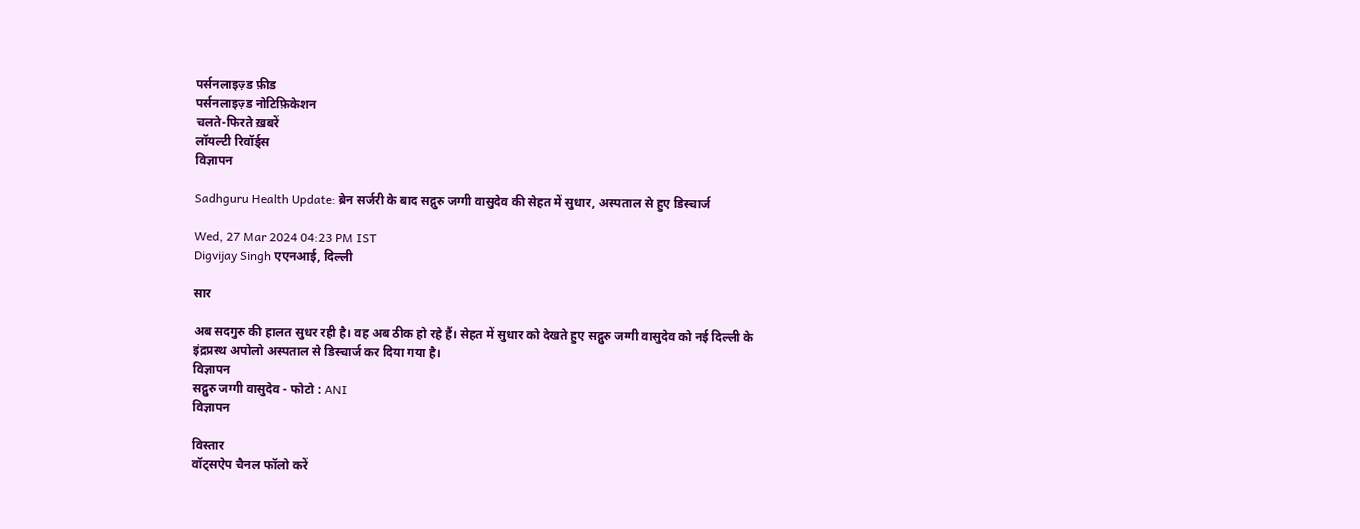पर्सनलाइज़्ड फ़ीड
पर्सनलाइज़्ड नोटिफ़िकेशन
चलते-फिरते ख़बरें
लॉयल्टी रिवॉर्ड्स
विज्ञापन

Sadhguru Health Update: ब्रेन सर्जरी के बाद सद्गुरु जग्गी वासुदेव की सेहत में सुधार, अस्पताल से हुए डिस्चार्ज

Wed, 27 Mar 2024 04:23 PM IST
Digvijay Singh एएनआई, दिल्ली

सार

अब सदगुरु की हालत सुधर रही है। वह अब ठीक हो रहे हैं। सेहत में सुधार को देखते हुए सद्गुरु जग्गी वासुदेव को नई दिल्ली के इंद्रप्रस्थ अपोलो अस्पताल से डिस्चार्ज कर दिया गया है।
विज्ञापन
सद्गुरु जग्गी वासुदेव - फोटो : ANI
विज्ञापन

विस्तार
वॉट्सऐप चैनल फॉलो करें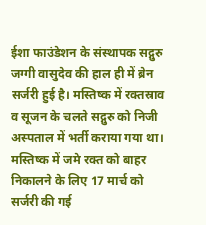ईशा फाउंडेशन के संस्थापक सद्गुरु जग्गी वासुदेव की हाल ही में ब्रेन सर्जरी हुई है। मस्तिष्क में रक्तस्राव व सूजन के चलते सद्गुरु को निजी अस्पताल में भर्ती कराया गया था। मस्तिष्क में जमे रक्त को बाहर निकालने के लिए 17 मार्च को सर्जरी की गई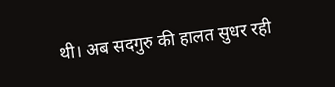थी। अब सदगुरु की हालत सुधर रही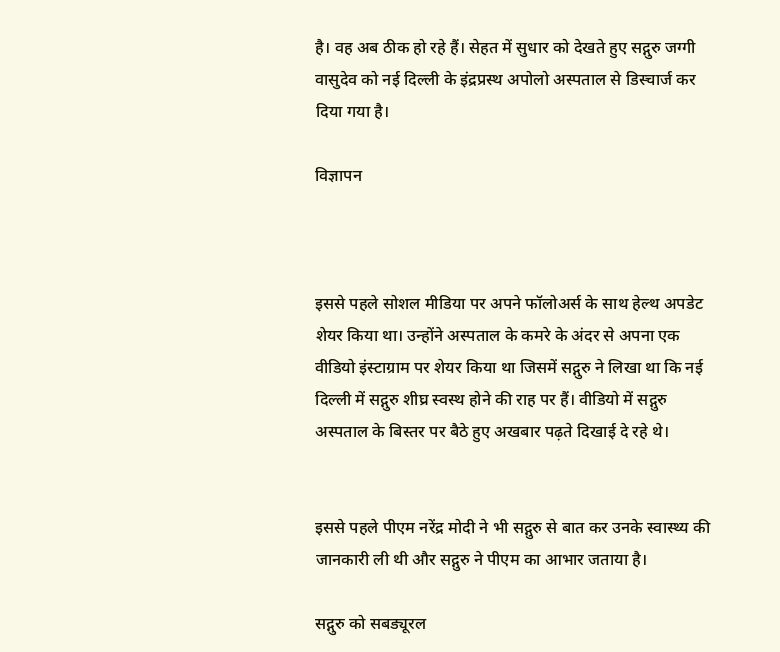है। वह अब ठीक हो रहे हैं। सेहत में सुधार को देखते हुए सद्गुरु जग्गी वासुदेव को नई दिल्ली के इंद्रप्रस्थ अपोलो अस्पताल से डिस्चार्ज कर दिया गया है।

विज्ञापन



इससे पहले सोशल मीडिया पर अपने फॉलोअर्स के साथ हेल्थ अपडेट शेयर किया था। उन्होंने अस्पताल के कमरे के अंदर से अपना एक वीडियो इंस्टाग्राम पर शेयर किया था जिसमें सद्गुरु ने लिखा था कि नई दिल्ली में सद्गुरु शीघ्र स्वस्थ होने की राह पर हैं। वीडियो में सद्गुरु अस्पताल के बिस्तर पर बैठे हुए अखबार पढ़ते दिखाई दे रहे थे।


इससे पहले पीएम नरेंद्र मोदी ने भी सद्गुरु से बात कर उनके स्वास्थ्य की जानकारी ली थी और सद्गुरु ने पीएम का आभार जताया है।

सद्गुरु को सबड्यूरल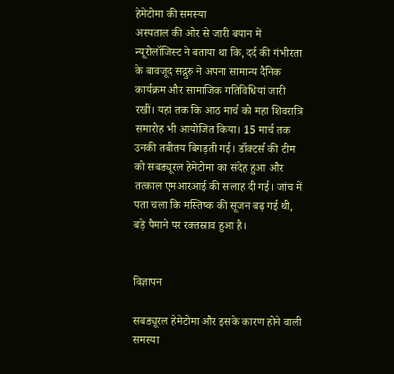हेमेटोमा की समस्या
अस्पताल की ओर से जारी बयान में न्यूरोलॉजिस्ट ने बताया था कि, दर्द की गंभीरता के बावजूद सद्गुरु ने अपना सामान्य दैनिक कार्यक्रम और सामाजिक गतिविधियां जारी रखीं। यहां तक कि आठ मार्च को महा शिवरात्रि समारोह भी आयोजित किया। 15 मार्च तक उनकी तबीतय बिगड़ती गई। डॉक्टर्स की टीम को सबड्यूरल हेमेटोमा का संदेह हुआ और तत्काल एमआरआई की सलाह दी गई। जांच में पता चला कि मस्तिष्क की सूजन बढ़ गई थी, बड़े पैमाने पर रक्तस्राव हुआ है।


विज्ञापन

सबड्यूरल हेमेटोमा और इसके कारण होने वाली समस्या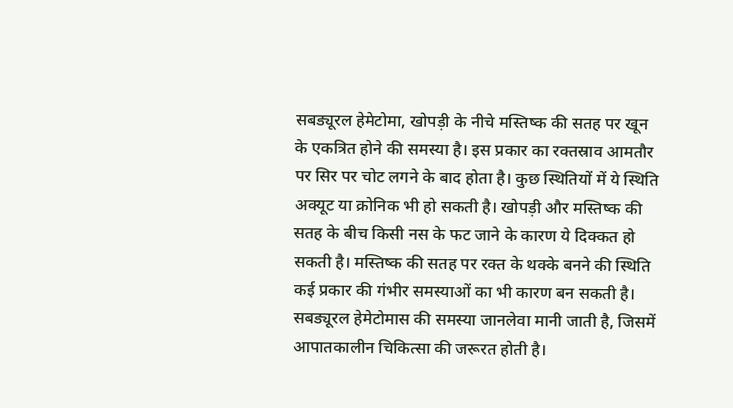सबड्यूरल हेमेटोमा, खोपड़ी के नीचे मस्तिष्क की सतह पर खून के एकत्रित होने की समस्या है। इस प्रकार का रक्तस्राव आमतौर पर सिर पर चोट लगने के बाद होता है। कुछ स्थितियों में ये स्थिति अक्यूट या क्रोनिक भी हो सकती है। खोपड़ी और मस्तिष्क की सतह के बीच किसी नस के फट जाने के कारण ये दिक्कत हो सकती है। मस्तिष्क की सतह पर रक्त के थक्के बनने की स्थिति कई प्रकार की गंभीर समस्याओं का भी कारण बन सकती है। सबड्यूरल हेमेटोमास की समस्या जानलेवा मानी जाती है, जिसमें आपातकालीन चिकित्सा की जरूरत होती है।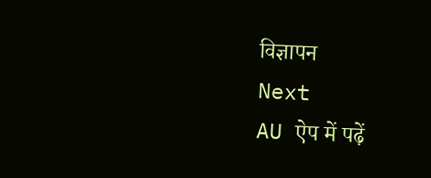विज्ञापन
Next
AU ऐप में पढ़ें